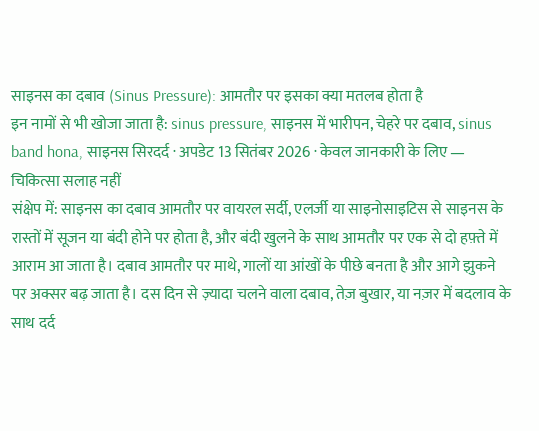साइनस का दबाव (Sinus Pressure): आमतौर पर इसका क्या मतलब होता है
इन नामों से भी खोजा जाता है: sinus pressure, साइनस में भारीपन, चेहरे पर दबाव, sinus band hona, साइनस सिरदर्द · अपडेट 13 सितंबर 2026 · केवल जानकारी के लिए — चिकित्सा सलाह नहीं
संक्षेप में: साइनस का दबाव आमतौर पर वायरल सर्दी, एलर्जी या साइनोसाइटिस से साइनस के रास्तों में सूजन या बंदी होने पर होता है, और बंदी खुलने के साथ आमतौर पर एक से दो हफ़्ते में आराम आ जाता है। दबाव आमतौर पर माथे, गालों या आंखों के पीछे बनता है और आगे झुकने पर अक्सर बढ़ जाता है। दस दिन से ज़्यादा चलने वाला दबाव, तेज़ बुखार, या नज़र में बदलाव के साथ दर्द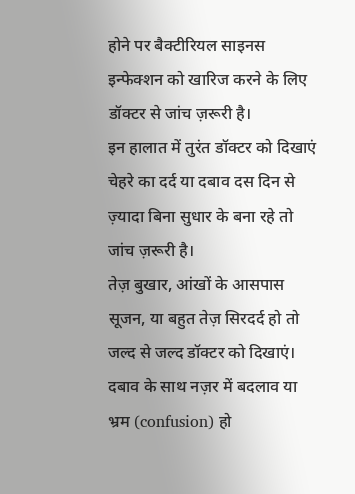होने पर बैक्टीरियल साइनस इन्फेक्शन को खारिज करने के लिए डॉक्टर से जांच ज़रूरी है।
इन हालात में तुरंत डॉक्टर को दिखाएं
चेहरे का दर्द या दबाव दस दिन से ज़्यादा बिना सुधार के बना रहे तो जांच ज़रूरी है।
तेज़ बुखार, आंखों के आसपास सूजन, या बहुत तेज़ सिरदर्द हो तो जल्द से जल्द डॉक्टर को दिखाएं।
दबाव के साथ नज़र में बदलाव या भ्रम (confusion) हो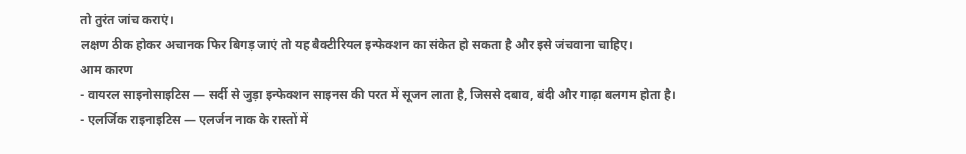तो तुरंत जांच कराएं।
लक्षण ठीक होकर अचानक फिर बिगड़ जाएं तो यह बैक्टीरियल इन्फेक्शन का संकेत हो सकता है और इसे जंचवाना चाहिए।
आम कारण
- वायरल साइनोसाइटिस — सर्दी से जुड़ा इन्फेक्शन साइनस की परत में सूजन लाता है, जिससे दबाव, बंदी और गाढ़ा बलगम होता है।
- एलर्जिक राइनाइटिस — एलर्जन नाक के रास्तों में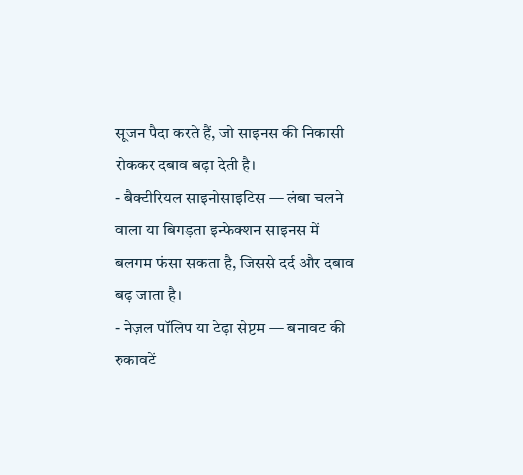सूजन पैदा करते हैं, जो साइनस की निकासी रोककर दबाव बढ़ा देती है।
- बैक्टीरियल साइनोसाइटिस — लंबा चलने वाला या बिगड़ता इन्फेक्शन साइनस में बलगम फंसा सकता है, जिससे दर्द और दबाव बढ़ जाता है।
- नेज़ल पॉलिप या टेढ़ा सेप्टम — बनावट की रुकावटें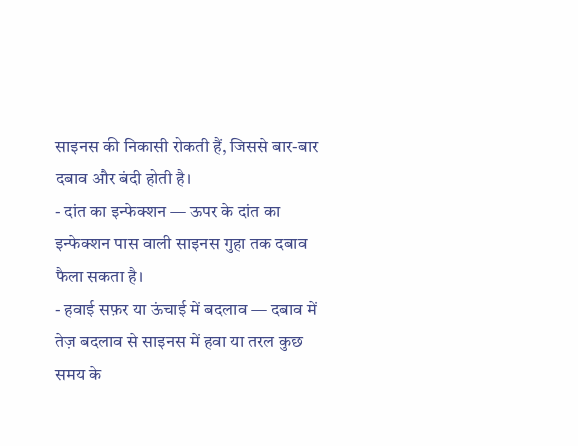साइनस की निकासी रोकती हैं, जिससे बार-बार दबाव और बंदी होती है।
- दांत का इन्फेक्शन — ऊपर के दांत का इन्फेक्शन पास वाली साइनस गुहा तक दबाव फैला सकता है।
- हवाई सफ़र या ऊंचाई में बदलाव — दबाव में तेज़ बदलाव से साइनस में हवा या तरल कुछ समय के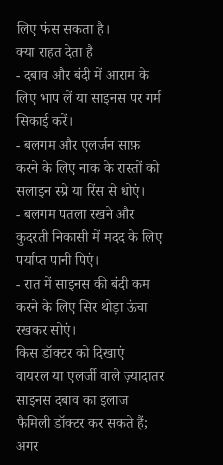लिए फंस सकता है।
क्या राहत देता है
- दबाव और बंदी में आराम के लिए भाप लें या साइनस पर गर्म सिकाई करें।
- बलगम और एलर्जन साफ़ करने के लिए नाक के रास्तों को सलाइन स्प्रे या रिंस से धोएं।
- बलगम पतला रखने और कुदरती निकासी में मदद के लिए पर्याप्त पानी पिएं।
- रात में साइनस की बंदी कम करने के लिए सिर थोड़ा ऊंचा रखकर सोएं।
किस डॉक्टर को दिखाएं
वायरल या एलर्जी वाले ज़्यादातर साइनस दबाव का इलाज फैमिली डॉक्टर कर सकते हैं; अगर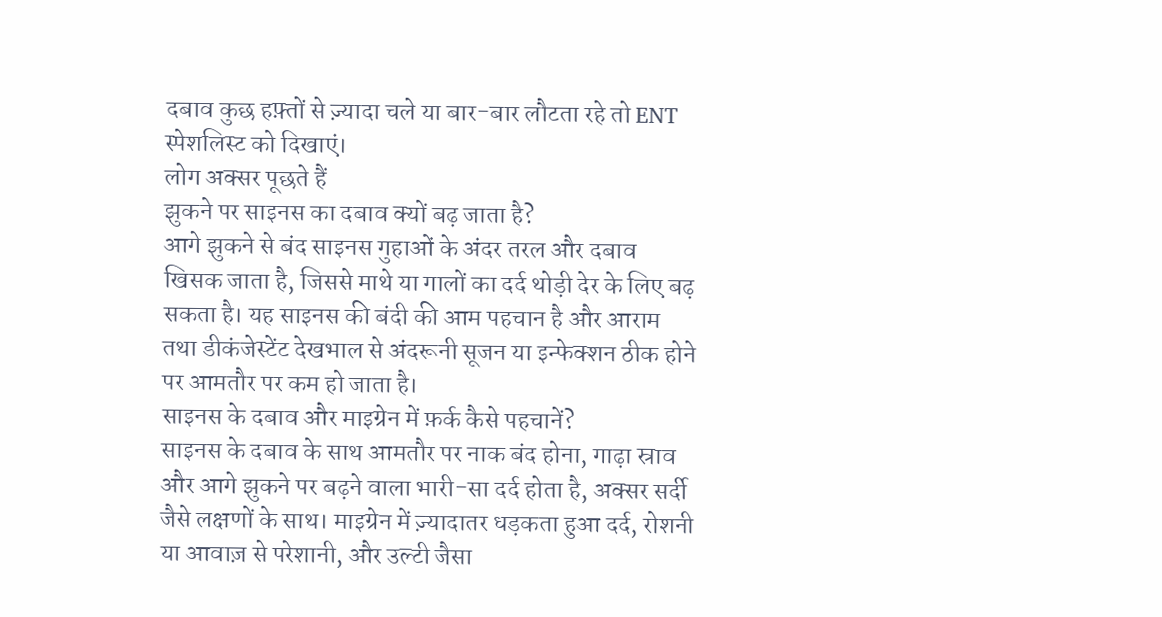दबाव कुछ हफ़्तों से ज़्यादा चले या बार-बार लौटता रहे तो ENT स्पेशलिस्ट को दिखाएं।
लोग अक्सर पूछते हैं
झुकने पर साइनस का दबाव क्यों बढ़ जाता है?
आगे झुकने से बंद साइनस गुहाओं के अंदर तरल और दबाव खिसक जाता है, जिससे माथे या गालों का दर्द थोड़ी देर के लिए बढ़ सकता है। यह साइनस की बंदी की आम पहचान है और आराम तथा डीकंजेस्टेंट देखभाल से अंदरूनी सूजन या इन्फेक्शन ठीक होने पर आमतौर पर कम हो जाता है।
साइनस के दबाव और माइग्रेन में फ़र्क कैसे पहचानें?
साइनस के दबाव के साथ आमतौर पर नाक बंद होना, गाढ़ा स्राव और आगे झुकने पर बढ़ने वाला भारी-सा दर्द होता है, अक्सर सर्दी जैसे लक्षणों के साथ। माइग्रेन में ज़्यादातर धड़कता हुआ दर्द, रोशनी या आवाज़ से परेशानी, और उल्टी जैसा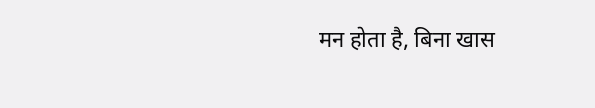मन होता है, बिना खास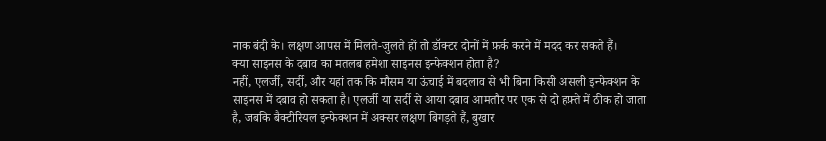नाक बंदी के। लक्षण आपस में मिलते-जुलते हों तो डॉक्टर दोनों में फ़र्क करने में मदद कर सकते हैं।
क्या साइनस के दबाव का मतलब हमेशा साइनस इन्फेक्शन होता है?
नहीं, एलर्जी, सर्दी, और यहां तक कि मौसम या ऊंचाई में बदलाव से भी बिना किसी असली इन्फेक्शन के साइनस में दबाव हो सकता है। एलर्जी या सर्दी से आया दबाव आमतौर पर एक से दो हफ़्ते में ठीक हो जाता है, जबकि बैक्टीरियल इन्फेक्शन में अक्सर लक्षण बिगड़ते हैं, बुखार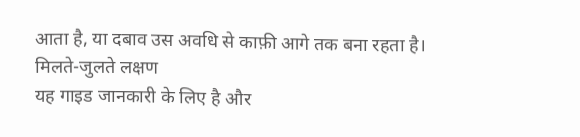आता है, या दबाव उस अवधि से काफ़ी आगे तक बना रहता है।
मिलते-जुलते लक्षण
यह गाइड जानकारी के लिए है और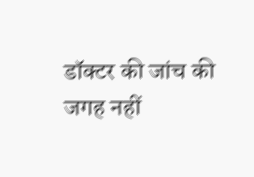डॉक्टर की जांच की जगह नहीं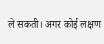ले सकती। अगर कोई लक्षण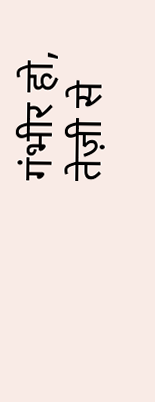गंभीर हो, तेज़ी से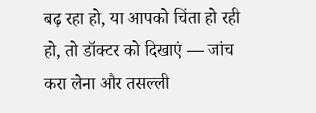बढ़ रहा हो, या आपको चिंता हो रही हो, तो डॉक्टर को दिखाएं — जांच करा लेना और तसल्ली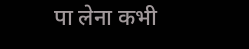पा लेना कभी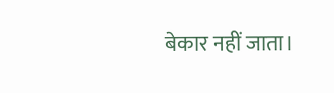बेकार नहीं जाता।